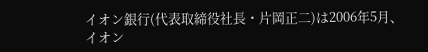イオン銀行(代表取締役社長・片岡正二)は2006年5月、イオン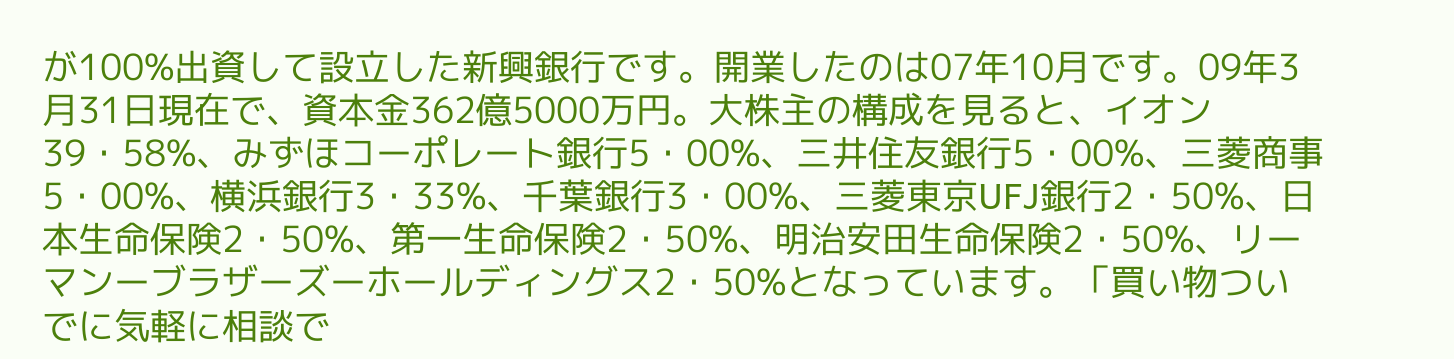が100%出資して設立した新興銀行です。開業したのは07年10月です。09年3月31日現在で、資本金362億5000万円。大株主の構成を見ると、イオン39・58%、みずほコーポレート銀行5・00%、三井住友銀行5・00%、三菱商事5・00%、横浜銀行3・33%、千葉銀行3・00%、三菱東京UFJ銀行2・50%、日本生命保険2・50%、第一生命保険2・50%、明治安田生命保険2・50%、リーマンーブラザーズーホールディングス2・50%となっています。「買い物ついでに気軽に相談で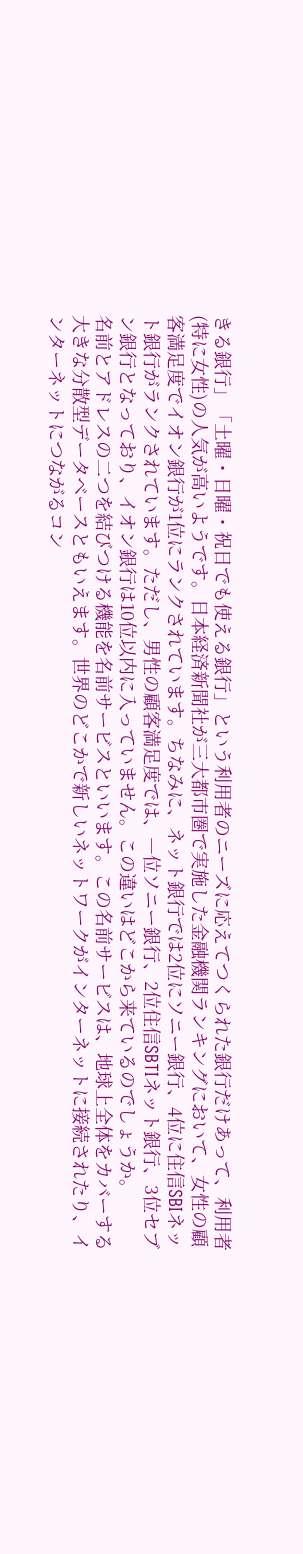きる銀行」「土曜・日曜・祝日でも使える銀行」という利用者のニーズに応えてつくられた銀行だけあって、利用者(特に女性)の人気が高いようです。日本経済新聞社が三大都市圏で実施した金融機関ランキングにおいて、女性の顧客満足度でイオン銀行が1位にランクされています。ちなみに、ネット銀行では2位にソニー銀行、4位に住信SBIネット銀行がランクされています。ただし、男性の顧客満足度では、―位ソニー銀行、2位住信SBTIネット銀行、3位セブン銀行となっており、イオン銀行は10位以内に入っていません。この違いはどこから来ているのでしょうか。
名前とアドレスの二つを結びつける機能を名前サービスといいます。この名前サービスは、地球上全体をカバーする大きな分散型データベースともいえます。世界のどこかで新しいネットワークがインターネットに接続されたり、インターネットにつながるコン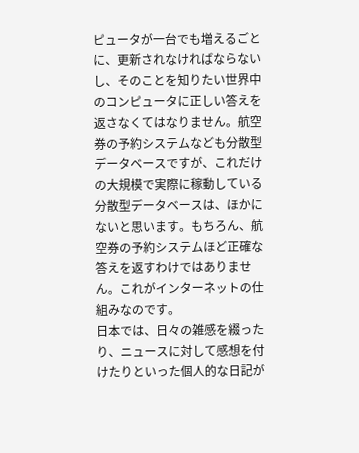ピュータが一台でも増えるごとに、更新されなければならないし、そのことを知りたい世界中のコンピュータに正しい答えを返さなくてはなりません。航空券の予約システムなども分散型データベースですが、これだけの大規模で実際に稼動している分散型データベースは、ほかにないと思います。もちろん、航空券の予約システムほど正確な答えを返すわけではありません。これがインターネットの仕組みなのです。
日本では、日々の雑感を綴ったり、ニュースに対して感想を付けたりといった個人的な日記が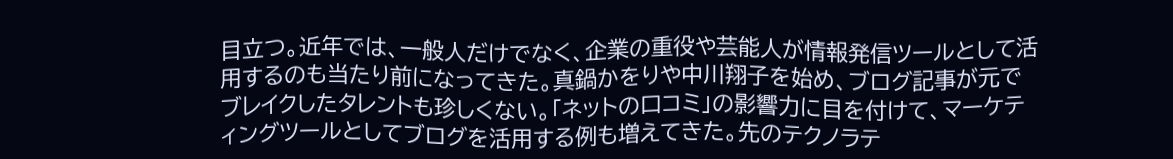目立つ。近年では、一般人だけでなく、企業の重役や芸能人が情報発信ツールとして活用するのも当たり前になってきた。真鍋かをりや中川翔子を始め、ブログ記事が元でブレイクしたタレントも珍しくない。「ネットの口コミ」の影響力に目を付けて、マーケティングツールとしてブログを活用する例も増えてきた。先のテクノラテ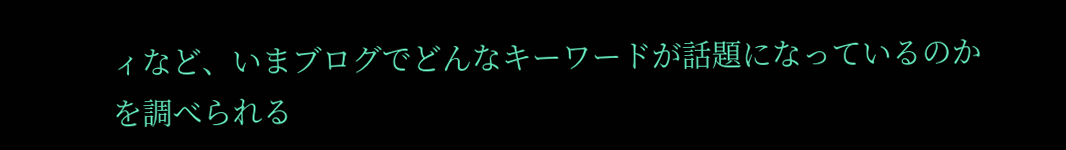ィなど、いまブログでどんなキーワードが話題になっているのかを調べられる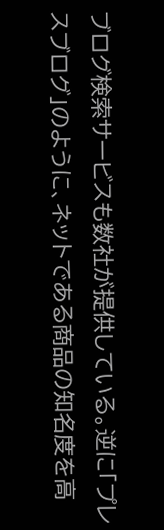ブログ検索サービスも数社が提供している。逆に「プレスブログ」のように、ネットである商品の知名度を高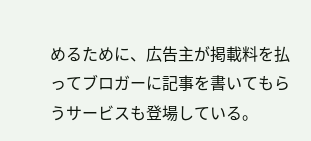めるために、広告主が掲載料を払ってブロガーに記事を書いてもらうサービスも登場している。